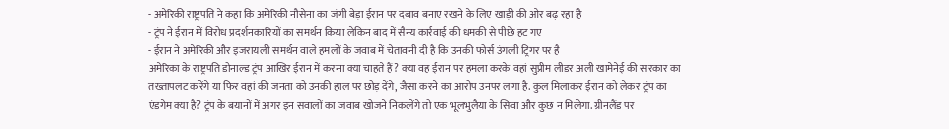- अमेरिकी राष्ट्रपति ने कहा कि अमेरिकी नौसेना का जंगी बेड़ा ईरान पर दबाव बनाए रखने के लिए खाड़ी की ओर बढ़ रहा है
- ट्रंप ने ईरान में विरोध प्रदर्शनकारियों का समर्थन किया लेकिन बाद में सैन्य कार्रवाई की धमकी से पीछे हट गए
- ईरान ने अमेरिकी और इजरायली समर्थन वाले हमलों के जवाब में चेतावनी दी है कि उनकी फोर्स उंगली ट्रिगर पर है
अमेरिका के राष्ट्रपति डोनाल्ड ट्रंप आखिर ईरान में करना क्या चाहते हैं? क्या वह ईरान पर हमला करके वहां सुप्रीम लीडर अली खामेनेई की सरकार का तख्तापलट करेंगे या फिर वहां की जनता को उनकी हाल पर छोड़ देंगे, जैसा करने का आरोप उनपर लगा है. कुल मिलाकर ईरान को लेकर ट्रंप का एंडगेम क्या है? ट्रंप के बयानों में अगर इन सवालों का जवाब खोजने निकलेंगे तो एक भूलभुलैया के सिवा और कुछ न मिलेगा. ग्रीनलैंड पर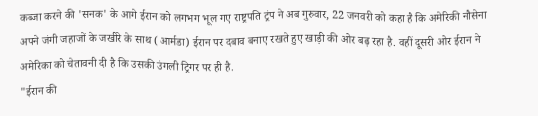कब्जा करने की 'सनक' के आगे ईरान को लगभग भूल गए राष्ट्रपति ट्रंप ने अब गुरुवार, 22 जनवरी को कहा है कि अमेरिकी नौसेना अपने जंगी जहाजों के जखीरे के साथ (आर्मडा) ईरान पर दबाव बनाए रखते हुए खाड़ी की ओर बढ़ रहा है. वहीं दूसरी ओर ईरान ने अमेरिका को चेतावनी दी है कि उसकी उंगली ट्रिगर पर ही है.
"ईरान की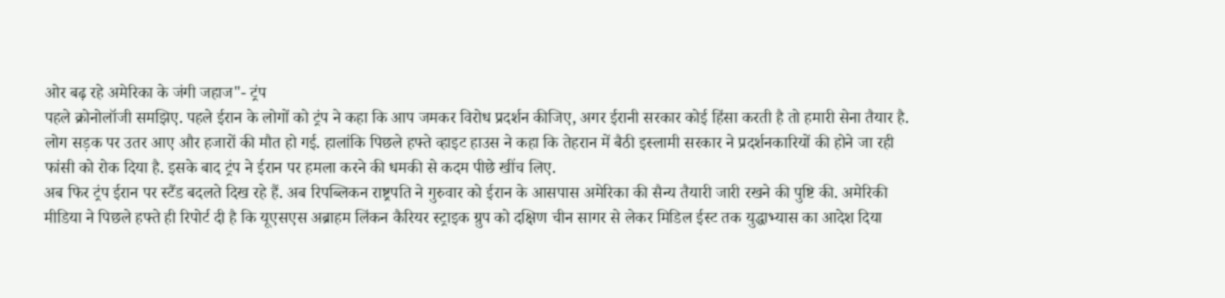ओर बढ़ रहे अमेरिका के जंगी जहाज"- ट्रंप
पहले क्रोनोलॉजी समझिए. पहले ईरान के लोगों को ट्रंप ने कहा कि आप जमकर विरोध प्रदर्शन कीजिए, अगर ईरानी सरकार कोई हिंसा करती है तो हमारी सेना तैयार है. लोग सड़क पर उतर आए और हजारों की मौत हो गई. हालांकि पिछले हफ्ते व्हाइट हाउस ने कहा कि तेहरान में बैठी इस्लामी सरकार ने प्रदर्शनकारियों की होने जा रही फांसी को रोक दिया है. इसके बाद ट्रंप ने ईरान पर हमला करने की धमकी से कदम पीछे खींच लिए.
अब फिर ट्रंप ईरान पर स्टैंड बदलते दिख रहे हैं. अब रिपब्लिकन राष्ट्रपति ने गुरुवार को ईरान के आसपास अमेरिका की सैन्य तैयारी जारी रखने की पुष्टि की. अमेरिकी मीडिया ने पिछले हफ्ते ही रिपोर्ट दी है कि यूएसएस अब्राहम लिंकन कैरियर स्ट्राइक ग्रुप को दक्षिण चीन सागर से लेकर मिडिल ईस्ट तक युद्धाभ्यास का आदेश दिया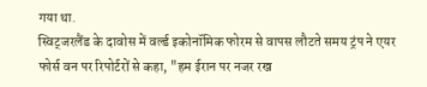गया था.
स्विट्जरलैंड के दावोस में वर्ल्ड इकोनॉमिक फोरम से वापस लौटते समय ट्रंप ने एयर फोर्स वन पर रिपोर्टरों से कहा, "हम ईरान पर नजर रख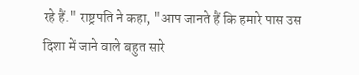रहे हैं." राष्ट्रपति ने कहा, "आप जानते हैं कि हमारे पास उस दिशा में जाने वाले बहुत सारे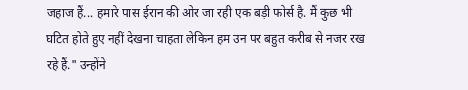जहाज हैं... हमारे पास ईरान की ओर जा रही एक बड़ी फोर्स है. मैं कुछ भी घटित होते हुए नहीं देखना चाहता लेकिन हम उन पर बहुत करीब से नजर रख रहे हैं." उन्होंने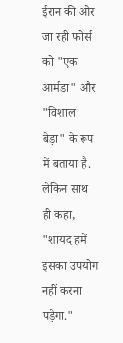ईरान की ओर जा रही फोर्स को "एक आर्मडा" और "विशाल बेड़ा" के रूप में बताया है. लेकिन साथ ही कहा, "शायद हमें इसका उपयोग नहीं करना पड़ेगा."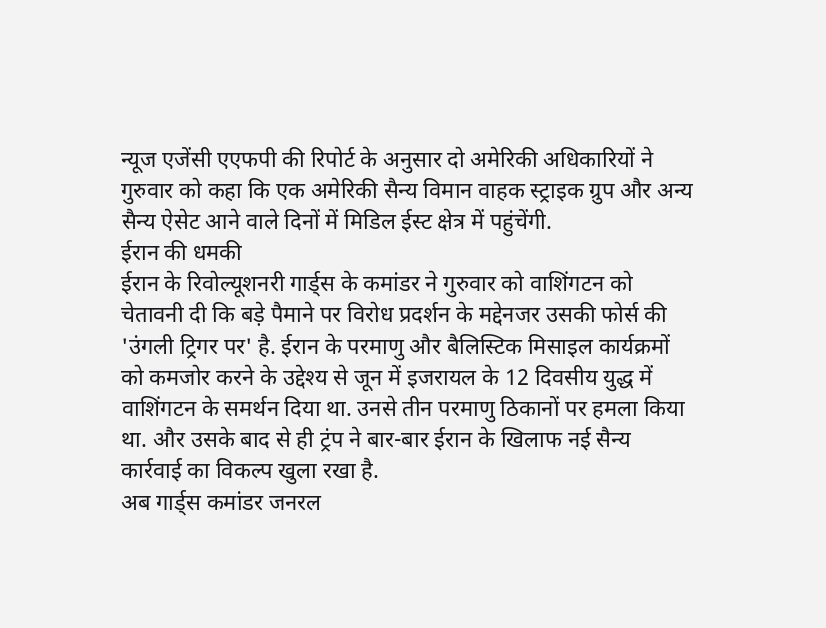न्यूज एजेंसी एएफपी की रिपोर्ट के अनुसार दो अमेरिकी अधिकारियों ने गुरुवार को कहा कि एक अमेरिकी सैन्य विमान वाहक स्ट्राइक ग्रुप और अन्य सैन्य ऐसेट आने वाले दिनों में मिडिल ईस्ट क्षेत्र में पहुंचेंगी.
ईरान की धमकी
ईरान के रिवोल्यूशनरी गार्ड्स के कमांडर ने गुरुवार को वाशिंगटन को चेतावनी दी कि बड़े पैमाने पर विरोध प्रदर्शन के मद्देनजर उसकी फोर्स की 'उंगली ट्रिगर पर' है. ईरान के परमाणु और बैलिस्टिक मिसाइल कार्यक्रमों को कमजोर करने के उद्देश्य से जून में इजरायल के 12 दिवसीय युद्ध में वाशिंगटन के समर्थन दिया था. उनसे तीन परमाणु ठिकानों पर हमला किया था. और उसके बाद से ही ट्रंप ने बार-बार ईरान के खिलाफ नई सैन्य कार्रवाई का विकल्प खुला रखा है.
अब गार्ड्स कमांडर जनरल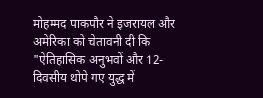मोहम्मद पाकपौर ने इजरायल और अमेरिका को चेतावनी दी कि "ऐतिहासिक अनुभवों और 12-दिवसीय थोपे गए युद्ध में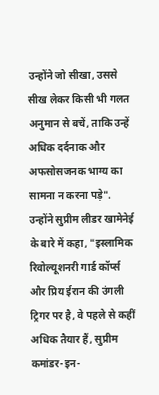उन्होंने जो सीखा, उससे सीख लेकर किसी भी गलत अनुमान से बचें, ताकि उन्हें अधिक दर्दनाक और अफसोसजनक भाग्य का सामना न करना पड़े". उन्होंने सुप्रीम लीडर खामेनेई के बारे में कहा, "इस्लामिक रिवोल्यूशनरी गार्ड कॉर्प्स और प्रिय ईरान की उंगली ट्रिगर पर है, वे पहले से कहीं अधिक तैयार हैं, सुप्रीम कमांडर-इन-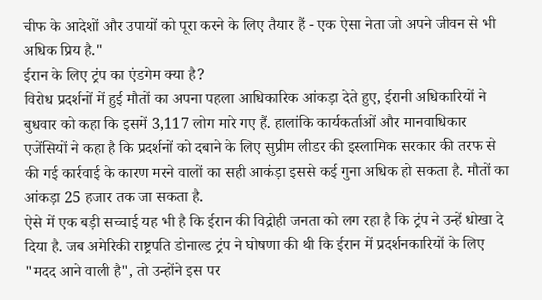चीफ के आदेशों और उपायों को पूरा करने के लिए तैयार हैं - एक ऐसा नेता जो अपने जीवन से भी अधिक प्रिय है."
ईरान के लिए ट्रंप का एंडगेम क्या है?
विरोध प्रदर्शनों में हुई मौतों का अपना पहला आधिकारिक आंकड़ा देते हुए, ईरानी अधिकारियों ने बुधवार को कहा कि इसमें 3,117 लोग मारे गए हैं. हालांकि कार्यकर्ताओं और मानवाधिकार एजेंसियों ने कहा है कि प्रदर्शनों को दबाने के लिए सुप्रीम लीडर की इस्लामिक सरकार की तरफ से की गई कार्रवाई के कारण मरने वालों का सही आकंड़ा इससे कई गुना अधिक हो सकता है. मौतों का आंकड़ा 25 हजार तक जा सकता है.
ऐसे में एक बड़ी सच्चाई यह भी है कि ईरान की विद्रोही जनता को लग रहा है कि ट्रंप ने उन्हें धोखा दे दिया है. जब अमेरिकी राष्ट्रपति डोनाल्ड ट्रंप ने घोषणा की थी कि ईरान में प्रदर्शनकारियों के लिए "मदद आने वाली है", तो उन्होंने इस पर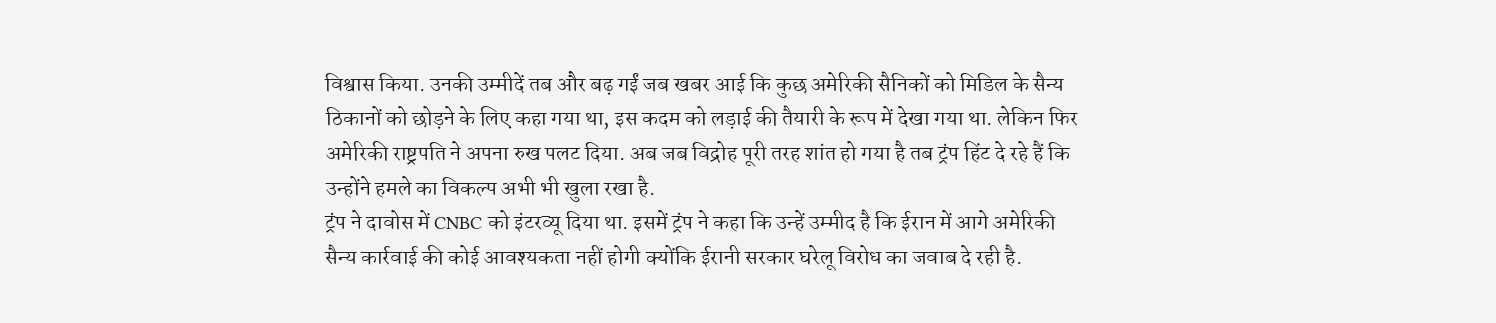विश्वास किया. उनकी उम्मीदें तब और बढ़ गईं जब खबर आई कि कुछ अमेरिकी सैनिकों को मिडिल के सैन्य ठिकानों को छोड़ने के लिए कहा गया था, इस कदम को लड़ाई की तैयारी के रूप में देखा गया था. लेकिन फिर अमेरिकी राष्ट्रपति ने अपना रुख पलट दिया. अब जब विद्रोह पूरी तरह शांत हो गया है तब ट्रंप हिंट दे रहे हैं कि उन्होंने हमले का विकल्प अभी भी खुला रखा है.
ट्रंप ने दावोस में CNBC को इंटरव्यू दिया था. इसमें ट्रंप ने कहा कि उन्हें उम्मीद है कि ईरान में आगे अमेरिकी सैन्य कार्रवाई की कोई आवश्यकता नहीं होगी क्योंकि ईरानी सरकार घरेलू विरोध का जवाब दे रही है.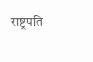राष्ट्रपति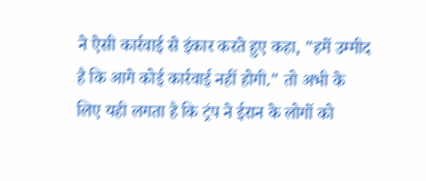ने ऐसी कार्रवाई से इंकार करते हुए कहा, "हमें उम्मीद है कि आगे कोई कार्रवाई नहीं होगी." तो अभी के लिए यही लगता है कि ट्रंप ने ईरान के लोगों को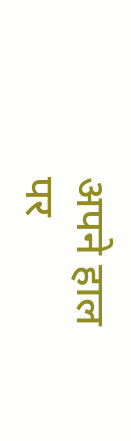अपने हाल पर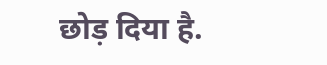छोड़ दिया है.